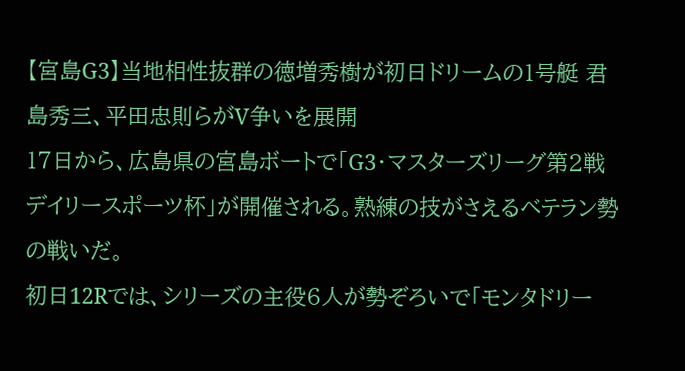【宮島G3】当地相性抜群の徳増秀樹が初日ドリームの1号艇 君島秀三、平田忠則らがV争いを展開
17日から、広島県の宮島ボートで「G3・マスターズリーグ第2戦 デイリースポーツ杯」が開催される。熟練の技がさえるベテラン勢の戦いだ。
初日12Rでは、シリーズの主役6人が勢ぞろいで「モンタドリー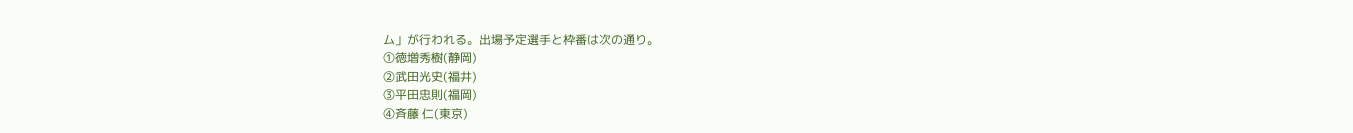ム」が行われる。出場予定選手と枠番は次の通り。
①徳増秀樹(静岡)
②武田光史(福井)
③平田忠則(福岡)
④斉藤 仁(東京)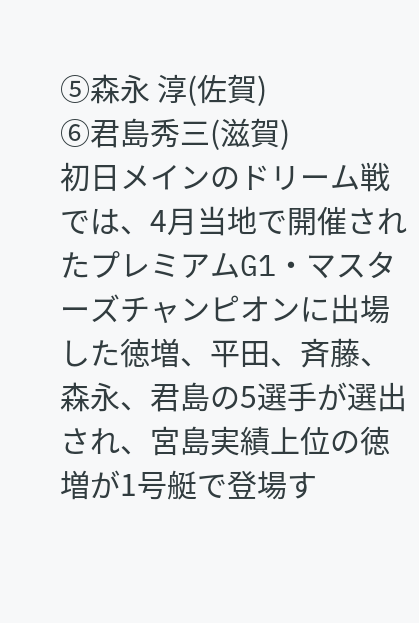⑤森永 淳(佐賀)
⑥君島秀三(滋賀)
初日メインのドリーム戦では、4月当地で開催されたプレミアムG1・マスターズチャンピオンに出場した徳増、平田、斉藤、森永、君島の5選手が選出され、宮島実績上位の徳増が1号艇で登場す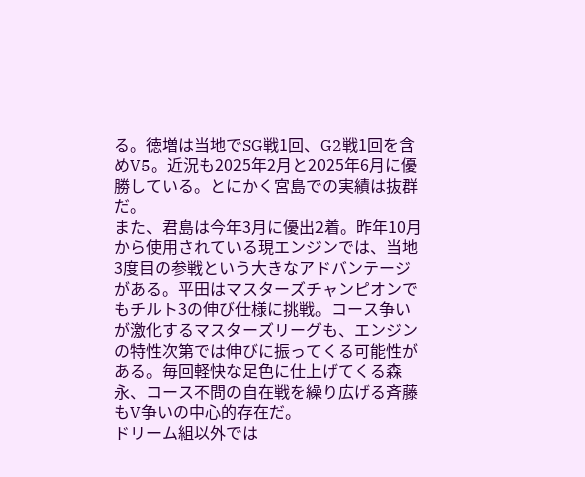る。徳増は当地でSG戦1回、G2戦1回を含めV5。近況も2025年2月と2025年6月に優勝している。とにかく宮島での実績は抜群だ。
また、君島は今年3月に優出2着。昨年10月から使用されている現エンジンでは、当地3度目の参戦という大きなアドバンテージがある。平田はマスターズチャンピオンでもチルト3の伸び仕様に挑戦。コース争いが激化するマスターズリーグも、エンジンの特性次第では伸びに振ってくる可能性がある。毎回軽快な足色に仕上げてくる森永、コース不問の自在戦を繰り広げる斉藤もV争いの中心的存在だ。
ドリーム組以外では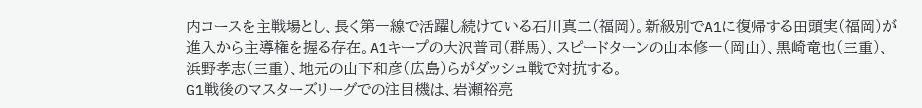内コースを主戦場とし、長く第一線で活躍し続けている石川真二(福岡)。新級別でA1に復帰する田頭実(福岡)が進入から主導権を握る存在。A1キープの大沢普司(群馬)、スピードターンの山本修一(岡山)、黒崎竜也(三重)、浜野孝志(三重)、地元の山下和彦(広島)らがダッシュ戦で対抗する。
G1戦後のマスターズリーグでの注目機は、岩瀬裕亮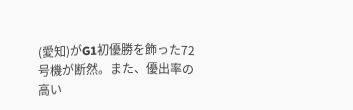(愛知)がG1初優勝を飾った72号機が断然。また、優出率の高い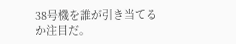38号機を誰が引き当てるか注目だ。